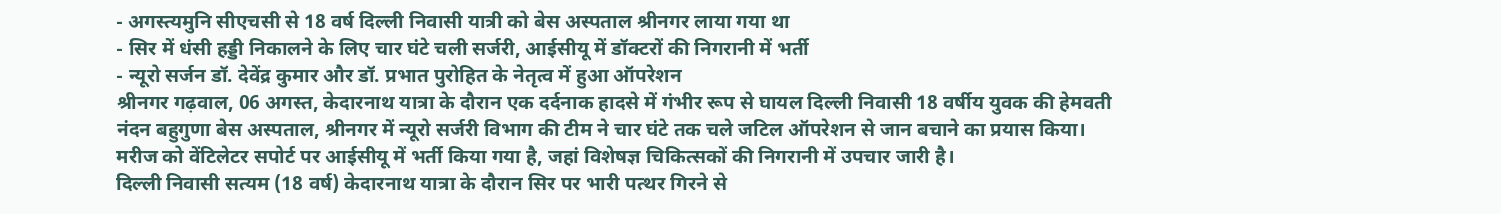- अगस्त्यमुनि सीएचसी से 18 वर्ष दिल्ली निवासी यात्री को बेस अस्पताल श्रीनगर लाया गया था
- सिर में धंसी हड्डी निकालने के लिए चार घंटे चली सर्जरी, आईसीयू में डॉक्टरों की निगरानी में भर्ती
- न्यूरो सर्जन डॉ. देवेंद्र कुमार और डॉ. प्रभात पुरोहित के नेतृत्व में हुआ ऑपरेशन
श्रीनगर गढ़वाल, 06 अगस्त, केदारनाथ यात्रा के दौरान एक दर्दनाक हादसे में गंभीर रूप से घायल दिल्ली निवासी 18 वर्षीय युवक की हेमवती नंदन बहुगुणा बेस अस्पताल, श्रीनगर में न्यूरो सर्जरी विभाग की टीम ने चार घंटे तक चले जटिल ऑपरेशन से जान बचाने का प्रयास किया। मरीज को वेंटिलेटर सपोर्ट पर आईसीयू में भर्ती किया गया है, जहां विशेषज्ञ चिकित्सकों की निगरानी में उपचार जारी है।
दिल्ली निवासी सत्यम (18 वर्ष) केदारनाथ यात्रा के दौरान सिर पर भारी पत्थर गिरने से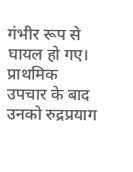गंभीर रूप से घायल हो गए। प्राथमिक उपचार के बाद उनको रुद्रप्रयाग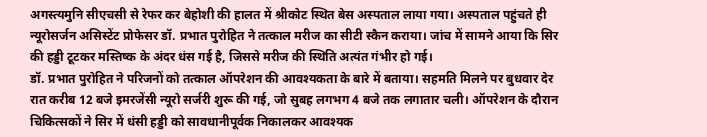अगस्त्यमुनि सीएचसी से रेफर कर बेहोशी की हालत में श्रीकोट स्थित बेस अस्पताल लाया गया। अस्पताल पहुंचते ही न्यूरोसर्जन असिस्टेंट प्रोफेसर डॉ. प्रभात पुरोहित ने तत्काल मरीज का सीटी स्कैन कराया। जांच में सामने आया कि सिर की हड्डी टूटकर मस्तिष्क के अंदर धंस गई है, जिससे मरीज की स्थिति अत्यंत गंभीर हो गई।
डॉ. प्रभात पुरोहित ने परिजनों को तत्काल ऑपरेशन की आवश्यकता के बारे में बताया। सहमति मिलने पर बुधवार देर रात करीब 12 बजे इमरजेंसी न्यूरो सर्जरी शुरू की गई, जो सुबह लगभग 4 बजे तक लगातार चली। ऑपरेशन के दौरान चिकित्सकों ने सिर में धंसी हड्डी को सावधानीपूर्वक निकालकर आवश्यक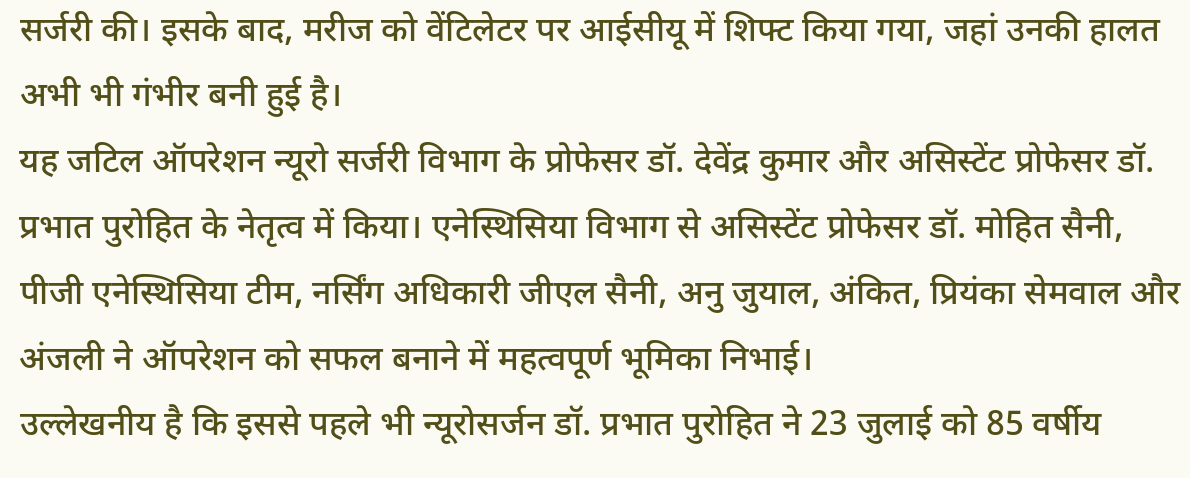सर्जरी की। इसके बाद, मरीज को वेंटिलेटर पर आईसीयू में शिफ्ट किया गया, जहां उनकी हालत अभी भी गंभीर बनी हुई है।
यह जटिल ऑपरेशन न्यूरो सर्जरी विभाग के प्रोफेसर डॉ. देवेंद्र कुमार और असिस्टेंट प्रोफेसर डॉ. प्रभात पुरोहित के नेतृत्व में किया। एनेस्थिसिया विभाग से असिस्टेंट प्रोफेसर डॉ. मोहित सैनी, पीजी एनेस्थिसिया टीम, नर्सिंग अधिकारी जीएल सैनी, अनु जुयाल, अंकित, प्रियंका सेमवाल और अंजली ने ऑपरेशन को सफल बनाने में महत्वपूर्ण भूमिका निभाई।
उल्लेखनीय है कि इससे पहले भी न्यूरोसर्जन डॉ. प्रभात पुरोहित ने 23 जुलाई को 85 वर्षीय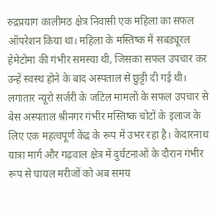रुद्रप्रयाग कालीमठ क्षेत्र निवासी एक महिला का सफल ऑपरेशन किया था। महिला के मस्तिष्क में सबड्यूरल हेमेटोमा की गंभीर समस्या थी, जिसका सफल उपचार कर उन्हें स्वस्थ होने के बाद अस्पताल से छुट्टी दी गई थी। लगातार न्यूरो सर्जरी के जटिल मामलों के सफल उपचार से बेस अस्पताल श्रीनगर गंभीर मस्तिष्क चोटों के इलाज के लिए एक महत्वपूर्ण केंद्र के रूप में उभर रहा है। केदारनाथ यात्रा मार्ग और गढ़वाल क्षेत्र में दुर्घटनाओं के दौरान गंभीर रूप से घायल मरीजों को अब समय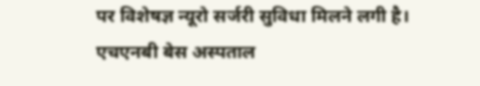पर विशेषज्ञ न्यूरो सर्जरी सुविधा मिलने लगी है।
एचएनबी बेस अस्पताल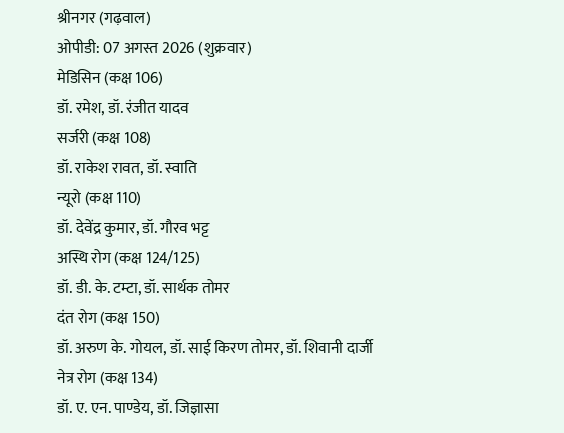श्रीनगर (गढ़वाल)
ओपीडी: 07 अगस्त 2026 (शुक्रवार)
मेडिसिन (कक्ष 106)
डॉ. रमेश, डॉ. रंजीत यादव
सर्जरी (कक्ष 108)
डॉ. राकेश रावत, डॉ. स्वाति
न्यूरो (कक्ष 110)
डॉ. देवेंद्र कुमार, डॉ. गौरव भट्ट
अस्थि रोग (कक्ष 124/125)
डॉ. डी. के. टम्टा, डॉ. सार्थक तोमर
दंत रोग (कक्ष 150)
डॉ. अरुण के. गोयल, डॉ. साई किरण तोमर, डॉ. शिवानी दार्जी
नेत्र रोग (कक्ष 134)
डॉ. ए. एन. पाण्डेय, डॉ. जिज्ञासा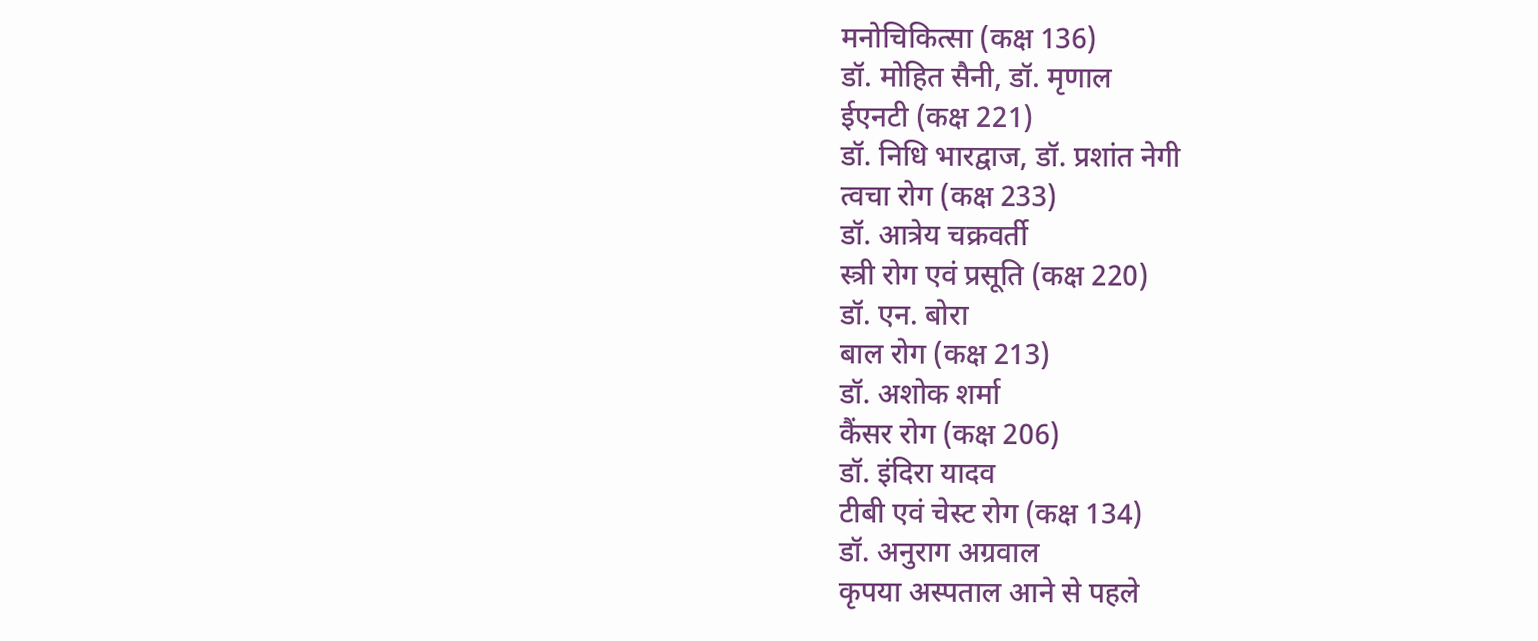मनोचिकित्सा (कक्ष 136)
डॉ. मोहित सैनी, डॉ. मृणाल
ईएनटी (कक्ष 221)
डॉ. निधि भारद्वाज, डॉ. प्रशांत नेगी
त्वचा रोग (कक्ष 233)
डॉ. आत्रेय चक्रवर्ती
स्त्री रोग एवं प्रसूति (कक्ष 220)
डॉ. एन. बोरा
बाल रोग (कक्ष 213)
डॉ. अशोक शर्मा
कैंसर रोग (कक्ष 206)
डॉ. इंदिरा यादव
टीबी एवं चेस्ट रोग (कक्ष 134)
डॉ. अनुराग अग्रवाल
कृपया अस्पताल आने से पहले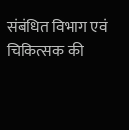संबंधित विभाग एवं चिकित्सक की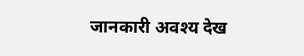जानकारी अवश्य देख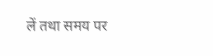लें तथा समय पर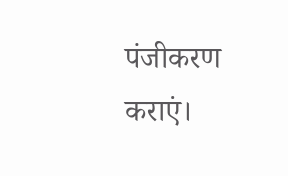पंजीकरण कराएं।